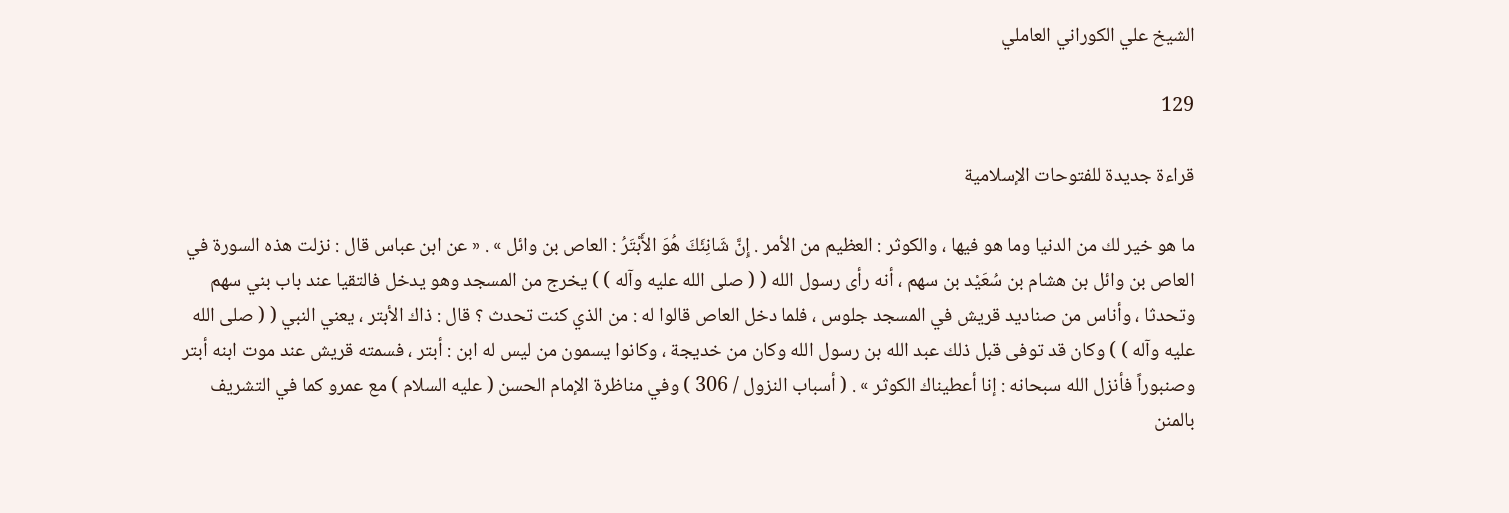الشيخ علي الكوراني العاملي

129

قراءة جديدة للفتوحات الإسلامية

ما هو خير لك من الدنيا وما هو فيها ، والكوثر : العظيم من الأمر . إِنَّ شَانِئَكَ هُوَ الأَبْتَرُ : العاص بن وائل » . « عن ابن عباس قال : نزلت هذه السورة في العاص بن وائل بن هشام بن سُعَيْد بن سهم ، أنه رأى رسول الله ( ( صلى الله عليه وآله ) ) يخرج من المسجد وهو يدخل فالتقيا عند باب بني سهم وتحدثا ، وأناس من صناديد قريش في المسجد جلوس ، فلما دخل العاص قالوا له : من الذي كنت تحدث ؟ قال : ذاك الأبتر ، يعني النبي ( ( صلى الله عليه وآله ) ) وكان قد توفى قبل ذلك عبد الله بن رسول الله وكان من خديجة ، وكانوا يسمون من ليس له ابن : أبتر ، فسمته قريش عند موت ابنه أبتر وصنبوراً فأنزل الله سبحانه : إنا أعطيناك الكوثر » . ( أسباب النزول / 306 ) وفي مناظرة الإمام الحسن ( عليه السلام ) مع عمرو كما في التشريف بالمنن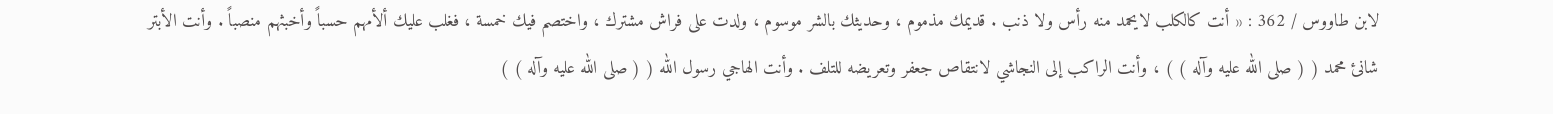لابن طاووس / 362 : « أنت كالكلب لايحمد منه رأس ولا ذنب . قديمك مذموم ، وحديثك بالشر موسوم ، ولدت على فراش مشترك ، واختصم فيك خمسة ، فغلب عليك ألأمهم حسباً وأخبثهم منصباً . وأنت الأبتر شانئ محمد ( ( صلى الله عليه وآله ) ) ، وأنت الراكب إلى النجاشي لانتقاص جعفر وتعريضه للتلف . وأنت الهاجي رسول الله ( ( صلى الله عليه وآله ) )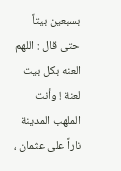بسبعين بيتاً حتى قال : اللهم العنه بكل بيت لعنة ! وأنت الملهب المدينة ناراً على عثمان ،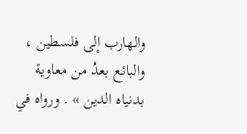والهارب إلى فلسطين ، والبائع بعدُ من معاوية بدنياه الدين » . ورواه في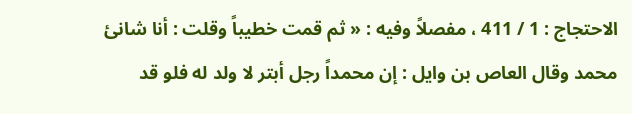الاحتجاج : 1 / 411 ، مفصلاً وفيه : « ثم قمت خطيباً وقلت : أنا شانئ محمد وقال العاص بن وايل : إن محمداً رجل أبتر لا ولد له فلو قد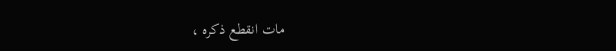مات انقطع ذكره ،